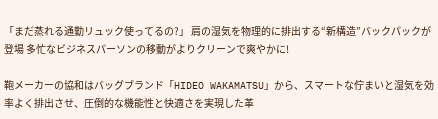「まだ蒸れる通勤リュック使ってるの?」 肩の湿気を物理的に排出する“新構造”バックパックが登場 多忙なビジネスパーソンの移動がよりクリーンで爽やかに!

鞄メーカーの協和はバッグブランド「HIDEO WAKAMATSU」から、スマートな佇まいと湿気を効率よく排出させ、圧倒的な機能性と快適さを実現した革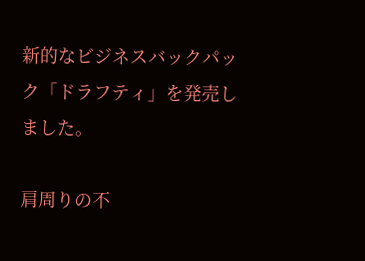新的なビジネスバックパック「ドラフティ」を発売しました。

肩周りの不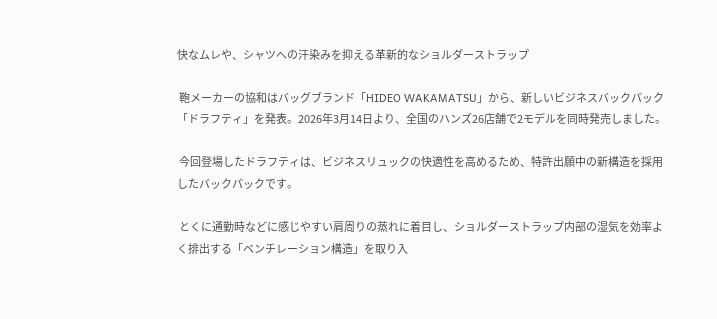快なムレや、シャツへの汗染みを抑える革新的なショルダーストラップ

 鞄メーカーの協和はバッグブランド「HIDEO WAKAMATSU」から、新しいビジネスバックパック「ドラフティ」を発表。2026年3月14日より、全国のハンズ26店舗で2モデルを同時発売しました。

 今回登場したドラフティは、ビジネスリュックの快適性を高めるため、特許出願中の新構造を採用したバックパックです。

 とくに通勤時などに感じやすい肩周りの蒸れに着目し、ショルダーストラップ内部の湿気を効率よく排出する「ベンチレーション構造」を取り入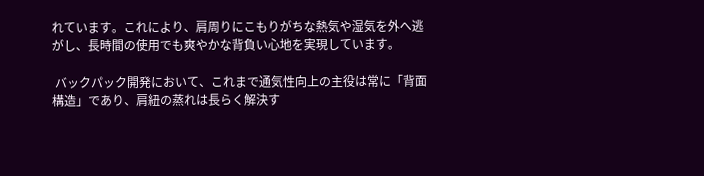れています。これにより、肩周りにこもりがちな熱気や湿気を外へ逃がし、長時間の使用でも爽やかな背負い心地を実現しています。

 バックパック開発において、これまで通気性向上の主役は常に「背面構造」であり、肩紐の蒸れは長らく解決す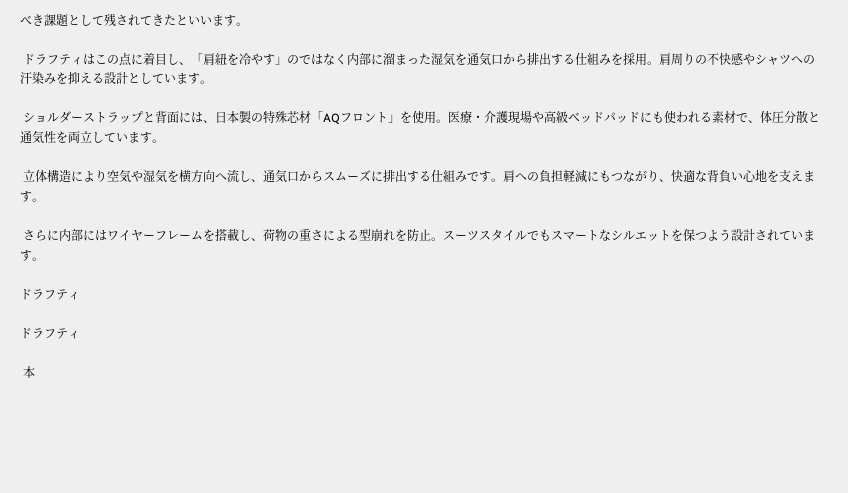べき課題として残されてきたといいます。

 ドラフティはこの点に着目し、「肩紐を冷やす」のではなく内部に溜まった湿気を通気口から排出する仕組みを採用。肩周りの不快感やシャツへの汗染みを抑える設計としています。

 ショルダーストラップと背面には、日本製の特殊芯材「AQフロント」を使用。医療・介護現場や高級ベッドパッドにも使われる素材で、体圧分散と通気性を両立しています。

 立体構造により空気や湿気を横方向へ流し、通気口からスムーズに排出する仕組みです。肩への負担軽減にもつながり、快適な背負い心地を支えます。

 さらに内部にはワイヤーフレームを搭載し、荷物の重さによる型崩れを防止。スーツスタイルでもスマートなシルエットを保つよう設計されています。

ドラフティ

ドラフティ

 本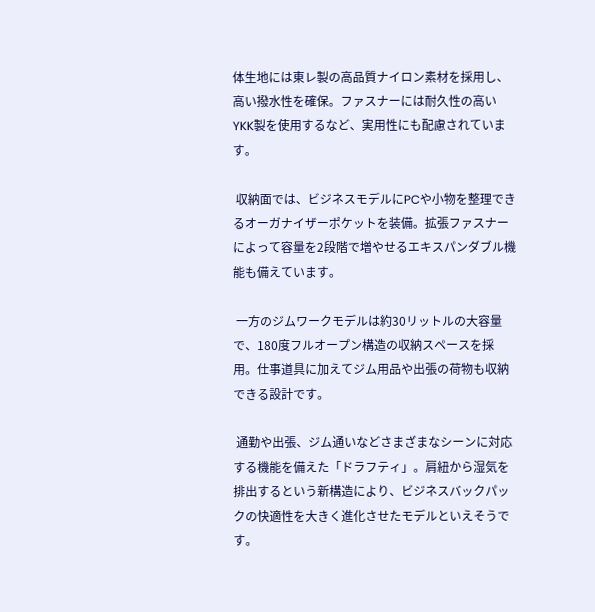体生地には東レ製の高品質ナイロン素材を採用し、高い撥水性を確保。ファスナーには耐久性の高いYKK製を使用するなど、実用性にも配慮されています。

 収納面では、ビジネスモデルにPCや小物を整理できるオーガナイザーポケットを装備。拡張ファスナーによって容量を2段階で増やせるエキスパンダブル機能も備えています。

 一方のジムワークモデルは約30リットルの大容量で、180度フルオープン構造の収納スペースを採用。仕事道具に加えてジム用品や出張の荷物も収納できる設計です。

 通勤や出張、ジム通いなどさまざまなシーンに対応する機能を備えた「ドラフティ」。肩紐から湿気を排出するという新構造により、ビジネスバックパックの快適性を大きく進化させたモデルといえそうです。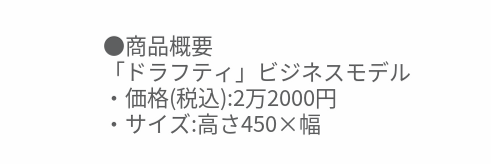●商品概要
「ドラフティ」ビジネスモデル
・価格(税込):2万2000円
・サイズ:高さ450×幅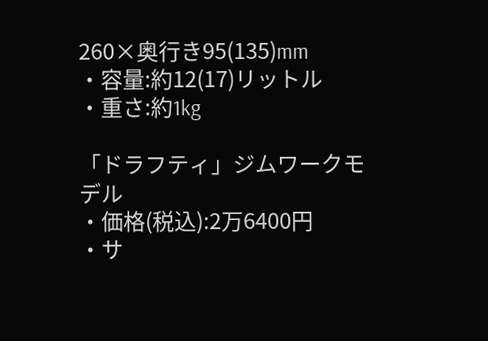260×奥行き95(135)mm
・容量:約12(17)リットル
・重さ:約1kg

「ドラフティ」ジムワークモデル
・価格(税込):2万6400円
・サ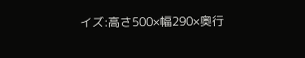イズ:高さ500×幅290×奥行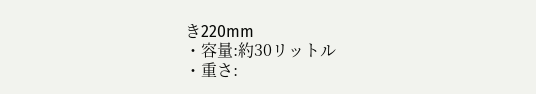き220mm
・容量:約30リットル
・重さ: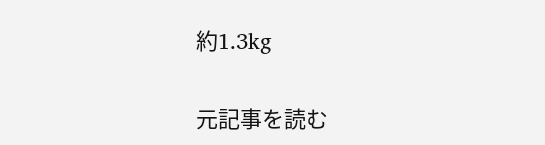約1.3kg

元記事を読む